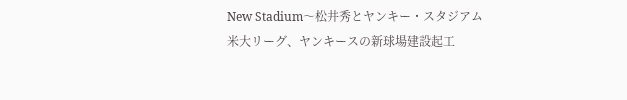New Stadium〜松井秀とヤンキー・スタジアム
米大リーグ、ヤンキースの新球場建設起工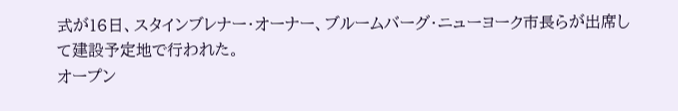式が16日、スタインブレナー・オーナー、ブルームバーグ・ニューヨーク市長らが出席して建設予定地で行われた。
オープン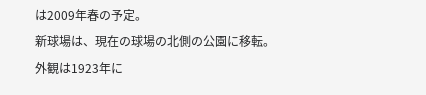は2009年春の予定。
新球場は、現在の球場の北側の公園に移転。外観は1923年に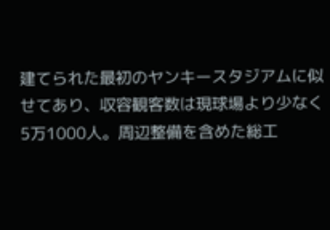建てられた最初のヤンキースタジアムに似せてあり、収容観客数は現球場より少なく5万1000人。周辺整備を含めた総工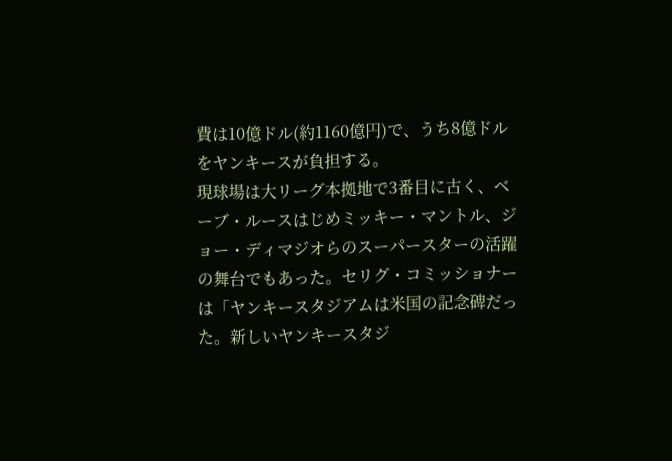費は10億ドル(約1160億円)で、うち8億ドルをヤンキースが負担する。
現球場は大リーグ本拠地で3番目に古く、ベーブ・ルースはじめミッキー・マントル、ジョー・ディマジオらのスーパースターの活躍の舞台でもあった。セリグ・コミッショナーは「ヤンキースタジアムは米国の記念碑だった。新しいヤンキースタジ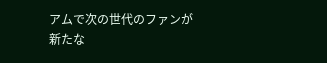アムで次の世代のファンが新たな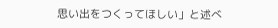思い出をつくってほしい」と述べ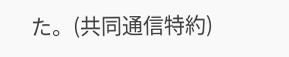た。(共同通信特約)